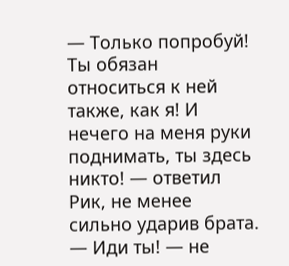— Только попробуй! Ты обязан относиться к ней также, как я! И нечего на меня руки поднимать, ты здесь никто! — ответил Рик, не менее сильно ударив брата.
— Иди ты! — не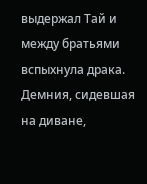выдержал Тай и между братьями вспыхнула драка.
Демния, сидевшая на диване,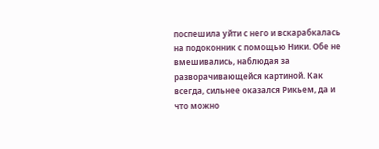поспешила уйти с него и вскарабкалась на подоконник с помощью Ники. Обе не вмешивались, наблюдая за разворачивающейся картиной. Как всегда, сильнее оказался Рикьем, да и что можно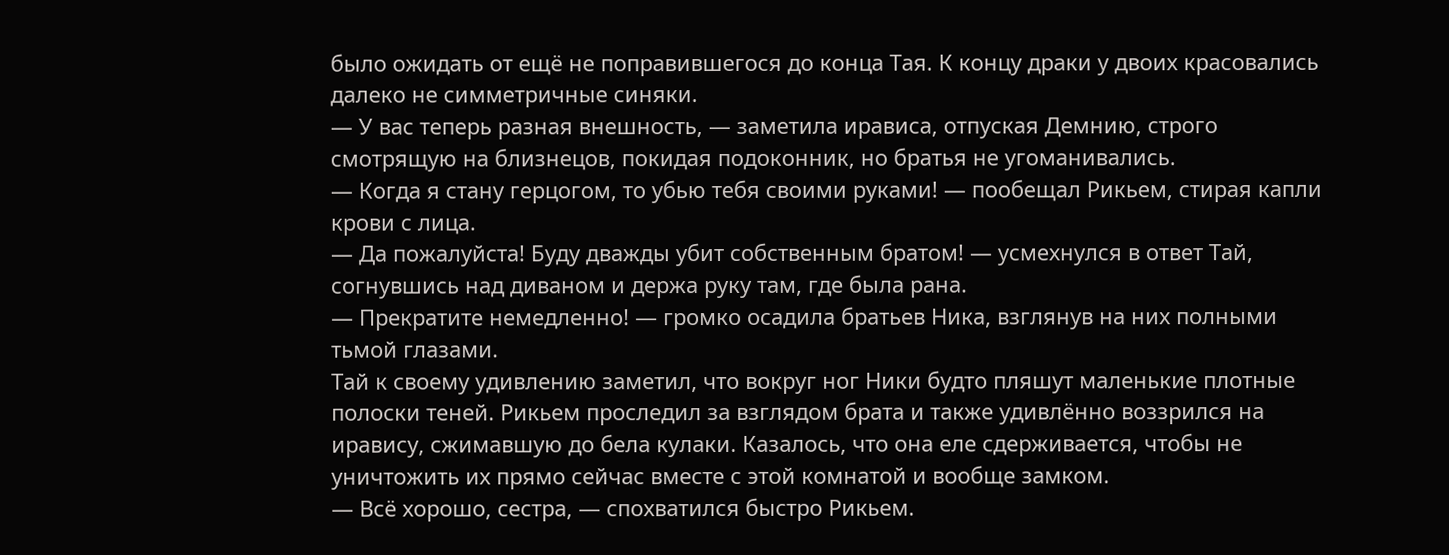было ожидать от ещё не поправившегося до конца Тая. К концу драки у двоих красовались далеко не симметричные синяки.
— У вас теперь разная внешность, — заметила ирависа, отпуская Демнию, строго смотрящую на близнецов, покидая подоконник, но братья не угоманивались.
— Когда я стану герцогом, то убью тебя своими руками! — пообещал Рикьем, стирая капли крови с лица.
— Да пожалуйста! Буду дважды убит собственным братом! — усмехнулся в ответ Тай, согнувшись над диваном и держа руку там, где была рана.
— Прекратите немедленно! — громко осадила братьев Ника, взглянув на них полными тьмой глазами.
Тай к своему удивлению заметил, что вокруг ног Ники будто пляшут маленькие плотные полоски теней. Рикьем проследил за взглядом брата и также удивлённо воззрился на иравису, сжимавшую до бела кулаки. Казалось, что она еле сдерживается, чтобы не уничтожить их прямо сейчас вместе с этой комнатой и вообще замком.
— Всё хорошо, сестра, — спохватился быстро Рикьем.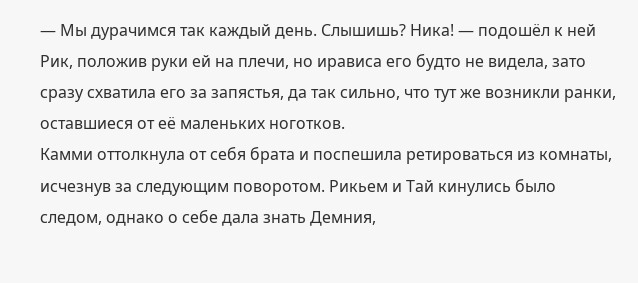— Мы дурачимся так каждый день. Слышишь? Ника! — подошёл к ней Рик, положив руки ей на плечи, но ирависа его будто не видела, зато сразу схватила его за запястья, да так сильно, что тут же возникли ранки, оставшиеся от её маленьких ноготков.
Камми оттолкнула от себя брата и поспешила ретироваться из комнаты, исчезнув за следующим поворотом. Рикьем и Тай кинулись было следом, однако о себе дала знать Демния,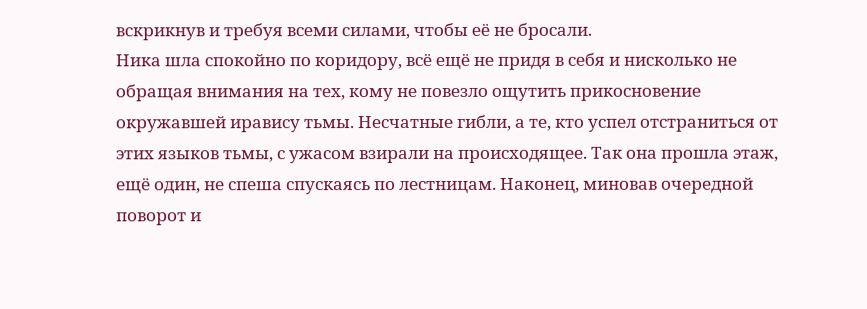вскрикнув и требуя всеми силами, чтобы её не бросали.
Ника шла спокойно по коридору, всё ещё не придя в себя и нисколько не обращая внимания на тех, кому не повезло ощутить прикосновение окружавшей иравису тьмы. Несчатные гибли, а те, кто успел отстраниться от этих языков тьмы, с ужасом взирали на происходящее. Так она прошла этаж, ещё один, не спеша спускаясь по лестницам. Наконец, миновав очередной поворот и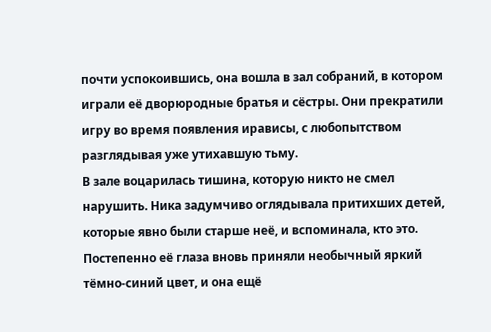почти успокоившись, она вошла в зал собраний, в котором играли её дворюродные братья и сёстры. Они прекратили игру во время появления ирависы, с любопытством разглядывая уже утихавшую тьму.
В зале воцарилась тишина, которую никто не смел нарушить. Ника задумчиво оглядывала притихших детей, которые явно были старше неё, и вспоминала, кто это. Постепенно её глаза вновь приняли необычный яркий тёмно-синий цвет, и она ещё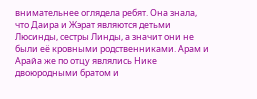внимательнее оглядела ребят. Она знала, что Даира и Жэрат являются детьми Люсинды, сестры Линды, а значит они не были её кровными родственниками. Арам и Арайа же по отцу являлись Нике двоюродными братом и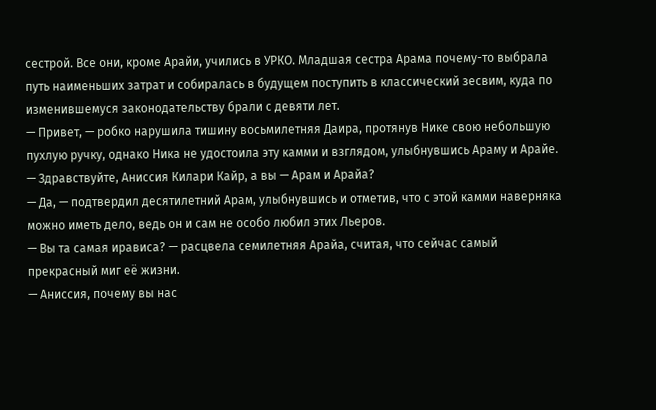сестрой. Все они, кроме Арайи, учились в УРКО. Младшая сестра Арама почему-то выбрала путь наименьших затрат и собиралась в будущем поступить в классический зесвим, куда по изменившемуся законодательству брали с девяти лет.
— Привет, — робко нарушила тишину восьмилетняя Даира, протянув Нике свою небольшую пухлую ручку, однако Ника не удостоила эту камми и взглядом, улыбнувшись Араму и Арайе.
— Здравствуйте, Аниссия Килари Кайр, а вы — Арам и Арайа?
— Да, — подтвердил десятилетний Арам, улыбнувшись и отметив, что с этой камми наверняка можно иметь дело, ведь он и сам не особо любил этих Льеров.
— Вы та самая ирависа? — расцвела семилетняя Арайа, считая, что сейчас самый прекрасный миг её жизни.
— Аниссия, почему вы нас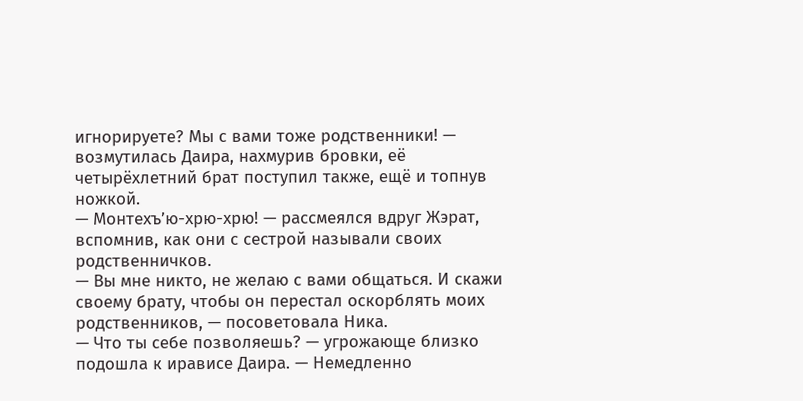игнорируете? Мы с вами тоже родственники! — возмутилась Даира, нахмурив бровки, её четырёхлетний брат поступил также, ещё и топнув ножкой.
— Монтехъ’ю-хрю-хрю! — рассмеялся вдруг Жэрат, вспомнив, как они с сестрой называли своих родственничков.
— Вы мне никто, не желаю с вами общаться. И скажи своему брату, чтобы он перестал оскорблять моих родственников, — посоветовала Ника.
— Что ты себе позволяешь? — угрожающе близко подошла к ирависе Даира. — Немедленно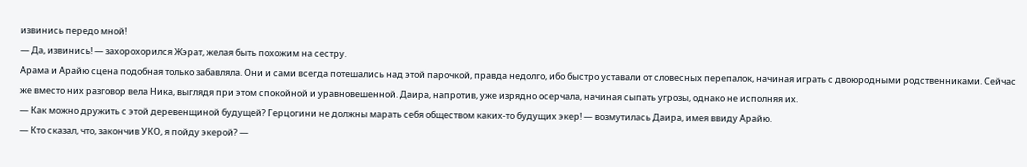извинись передо мной!
— Да, извинись! — захорохорился Жэрат, желая быть похожим на сестру.
Арама и Арайю сцена подобная только забавляла. Они и сами всегда потешались над этой парочкой, правда недолго, ибо быстро уставали от словесных перепалок, начиная играть с двоюродными родственниками. Сейчас же вместо них разговор вела Ника, выглядя при этом спокойной и уравновешенной. Даира, напротив, уже изрядно осерчала, начиная сыпать угрозы, однако не исполняя их.
— Как можно дружить с этой деревенщиной будущей? Герцогини не должны марать себя обществом каких-то будущих экер! — возмутилась Даира, имея ввиду Арайю.
— Кто сказал, что, закончив УКО, я пойду экерой? —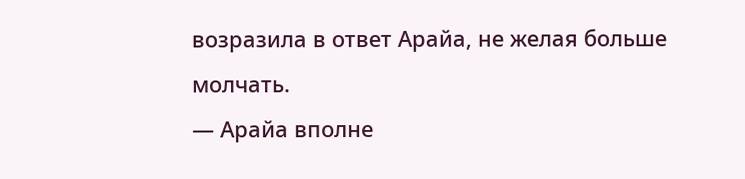возразила в ответ Арайа, не желая больше молчать.
— Арайа вполне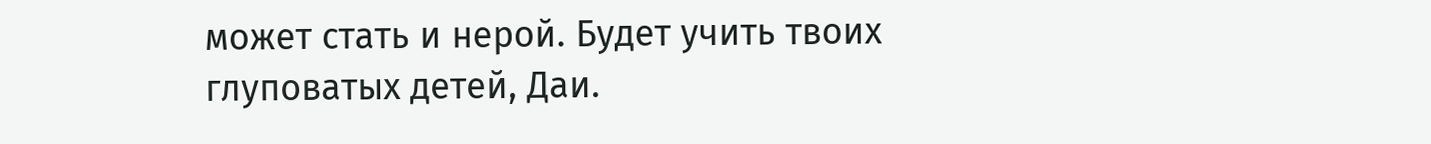может стать и нерой. Будет учить твоих глуповатых детей, Даи.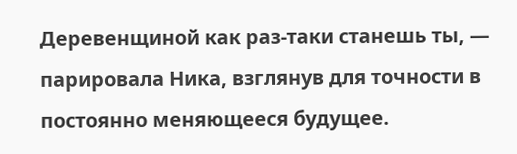Деревенщиной как раз-таки станешь ты, — парировала Ника, взглянув для точности в постоянно меняющееся будущее.